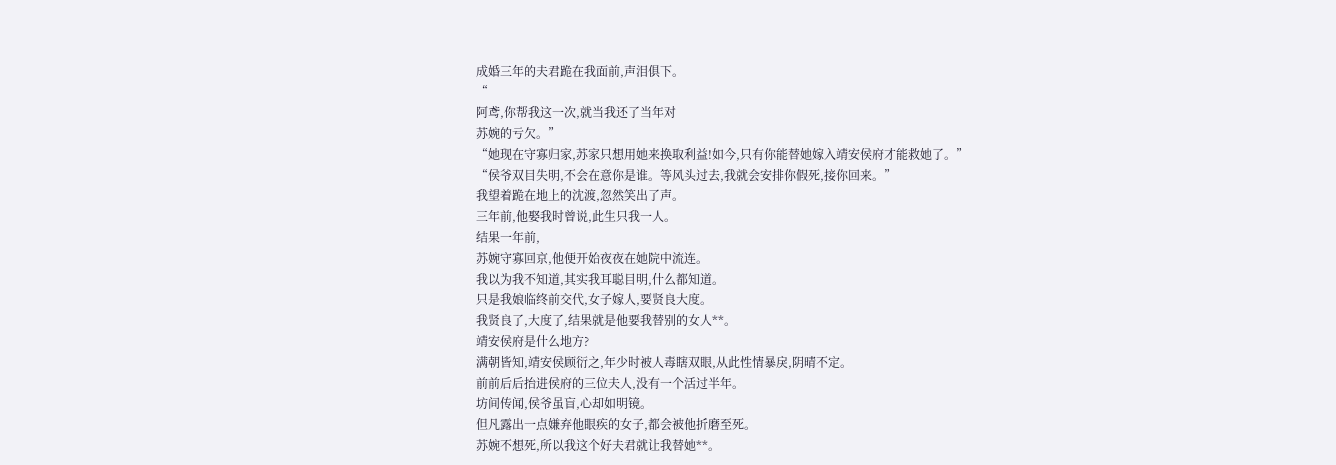成婚三年的夫君跪在我面前,声泪俱下。
“
阿鸢,你帮我这一次,就当我还了当年对
苏婉的亏欠。”
“她现在守寡归家,苏家只想用她来换取利益!如今,只有你能替她嫁入靖安侯府才能救她了。”
“侯爷双目失明,不会在意你是谁。等风头过去,我就会安排你假死,接你回来。”
我望着跪在地上的沈渡,忽然笑出了声。
三年前,他娶我时曾说,此生只我一人。
结果一年前,
苏婉守寡回京,他便开始夜夜在她院中流连。
我以为我不知道,其实我耳聪目明,什么都知道。
只是我娘临终前交代,女子嫁人,要贤良大度。
我贤良了,大度了,结果就是他要我替别的女人**。
靖安侯府是什么地方?
满朝皆知,靖安侯顾衍之,年少时被人毒瞎双眼,从此性情暴戾,阴晴不定。
前前后后抬进侯府的三位夫人,没有一个活过半年。
坊间传闻,侯爷虽盲,心却如明镜。
但凡露出一点嫌弃他眼疾的女子,都会被他折磨至死。
苏婉不想死,所以我这个好夫君就让我替她**。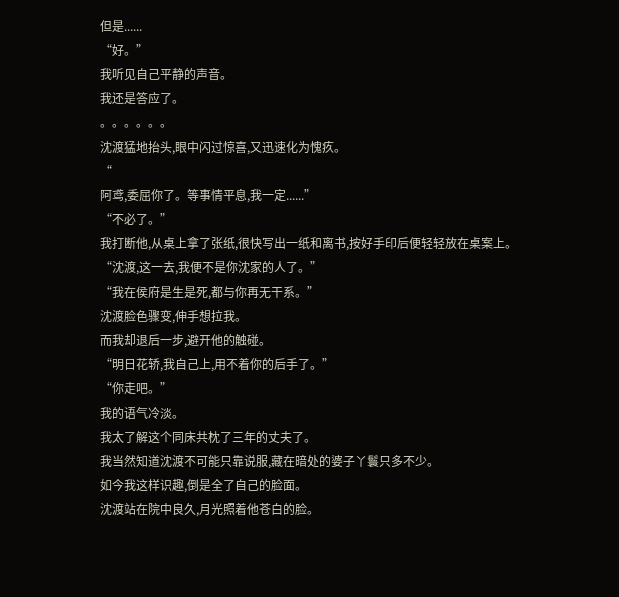但是......
“好。”
我听见自己平静的声音。
我还是答应了。
。。。。。。
沈渡猛地抬头,眼中闪过惊喜,又迅速化为愧疚。
“
阿鸢,委屈你了。等事情平息,我一定......”
“不必了。”
我打断他,从桌上拿了张纸,很快写出一纸和离书,按好手印后便轻轻放在桌案上。
“沈渡,这一去,我便不是你沈家的人了。”
“我在侯府是生是死,都与你再无干系。”
沈渡脸色骤变,伸手想拉我。
而我却退后一步,避开他的触碰。
“明日花轿,我自己上,用不着你的后手了。”
“你走吧。”
我的语气冷淡。
我太了解这个同床共枕了三年的丈夫了。
我当然知道沈渡不可能只靠说服,藏在暗处的婆子丫鬟只多不少。
如今我这样识趣,倒是全了自己的脸面。
沈渡站在院中良久,月光照着他苍白的脸。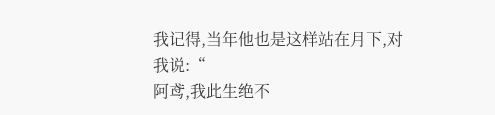我记得,当年他也是这样站在月下,对我说:“
阿鸢,我此生绝不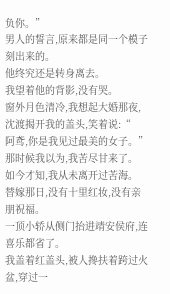负你。”
男人的誓言,原来都是同一个模子刻出来的。
他终究还是转身离去。
我望着他的背影,没有哭。
窗外月色清冷,我想起大婚那夜,沈渡揭开我的盖头,笑着说:“
阿鸢,你是我见过最美的女子。”
那时候我以为,我苦尽甘来了。
如今才知,我从未离开过苦海。
替嫁那日,没有十里红妆,没有亲朋祝福。
一顶小轿从侧门抬进靖安侯府,连喜乐都省了。
我盖着红盖头,被人搀扶着跨过火盆,穿过一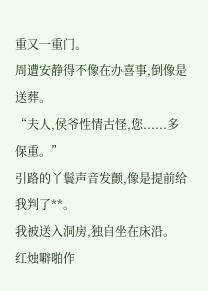重又一重门。
周遭安静得不像在办喜事,倒像是送葬。
“夫人,侯爷性情古怪,您......多保重。”
引路的丫鬟声音发颤,像是提前给我判了**。
我被送入洞房,独自坐在床沿。
红烛噼啪作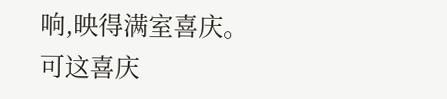响,映得满室喜庆。
可这喜庆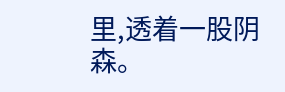里,透着一股阴森。